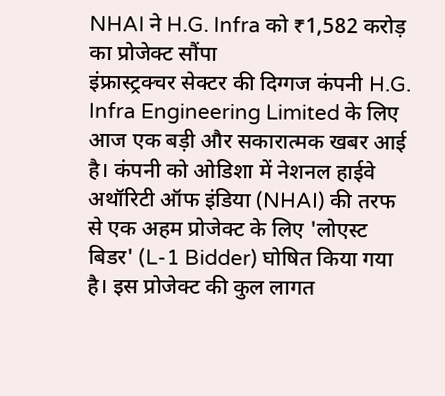NHAI ने H.G. Infra को ₹1,582 करोड़ का प्रोजेक्ट सौंपा
इंफ्रास्ट्रक्चर सेक्टर की दिग्गज कंपनी H.G. Infra Engineering Limited के लिए आज एक बड़ी और सकारात्मक खबर आई है। कंपनी को ओडिशा में नेशनल हाईवे अथॉरिटी ऑफ इंडिया (NHAI) की तरफ से एक अहम प्रोजेक्ट के लिए 'लोएस्ट बिडर' (L-1 Bidder) घोषित किया गया है। इस प्रोजेक्ट की कुल लागत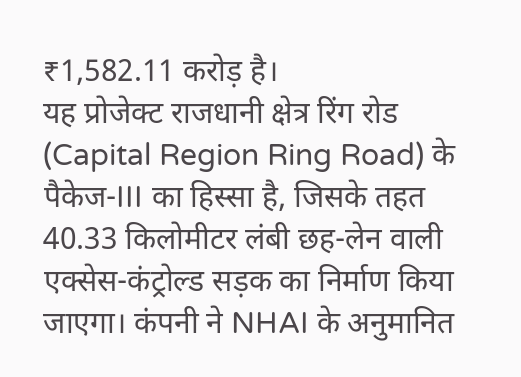₹1,582.11 करोड़ है।
यह प्रोजेक्ट राजधानी क्षेत्र रिंग रोड (Capital Region Ring Road) के पैकेज-III का हिस्सा है, जिसके तहत 40.33 किलोमीटर लंबी छह-लेन वाली एक्सेस-कंट्रोल्ड सड़क का निर्माण किया जाएगा। कंपनी ने NHAI के अनुमानित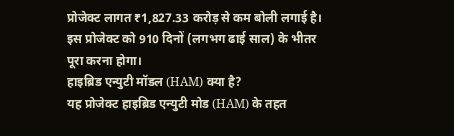प्रोजेक्ट लागत ₹1,827.33 करोड़ से कम बोली लगाई है। इस प्रोजेक्ट को 910 दिनों (लगभग ढाई साल) के भीतर पूरा करना होगा।
हाइब्रिड एन्युटी मॉडल (HAM) क्या है?
यह प्रोजेक्ट हाइब्रिड एन्युटी मोड (HAM) के तहत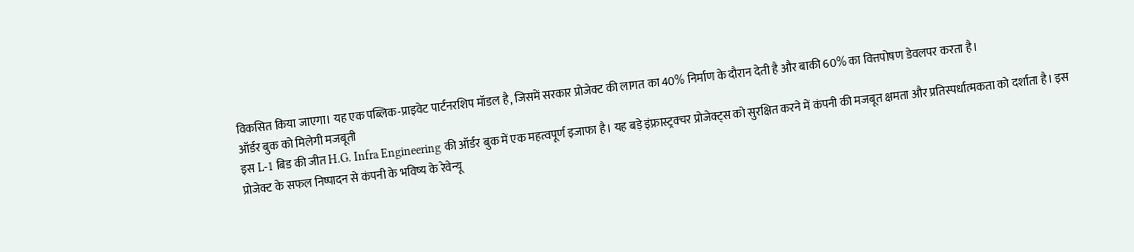विकसित किया जाएगा। यह एक पब्लिक-प्राइवेट पार्टनरशिप मॉडल है, जिसमें सरकार प्रोजेक्ट की लागत का 40% निर्माण के दौरान देती है और बाकी 60% का वित्तपोषण डेवलपर करता है।
ऑर्डर बुक को मिलेगी मजबूती
इस L-1 बिड की जीत H.G. Infra Engineering की ऑर्डर बुक में एक महत्वपूर्ण इजाफा है। यह बड़े इंफ्रास्ट्रक्चर प्रोजेक्ट्स को सुरक्षित करने में कंपनी की मजबूत क्षमता और प्रतिस्पर्धात्मकता को दर्शाता है। इस प्रोजेक्ट के सफल निष्पादन से कंपनी के भविष्य के रेवेन्यू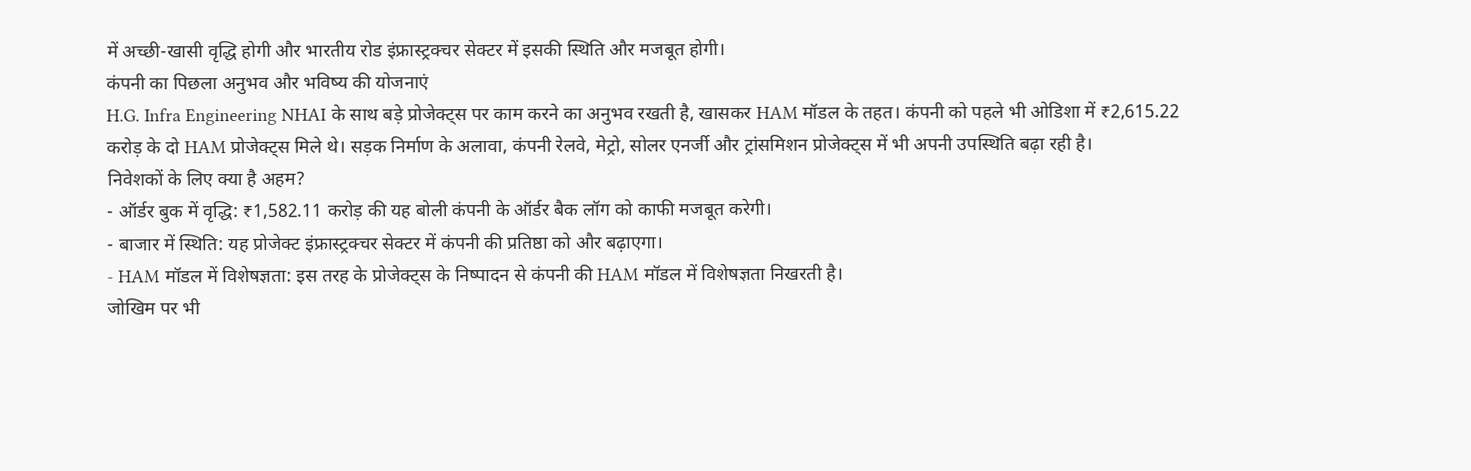में अच्छी-खासी वृद्धि होगी और भारतीय रोड इंफ्रास्ट्रक्चर सेक्टर में इसकी स्थिति और मजबूत होगी।
कंपनी का पिछला अनुभव और भविष्य की योजनाएं
H.G. Infra Engineering NHAI के साथ बड़े प्रोजेक्ट्स पर काम करने का अनुभव रखती है, खासकर HAM मॉडल के तहत। कंपनी को पहले भी ओडिशा में ₹2,615.22 करोड़ के दो HAM प्रोजेक्ट्स मिले थे। सड़क निर्माण के अलावा, कंपनी रेलवे, मेट्रो, सोलर एनर्जी और ट्रांसमिशन प्रोजेक्ट्स में भी अपनी उपस्थिति बढ़ा रही है।
निवेशकों के लिए क्या है अहम?
- ऑर्डर बुक में वृद्धि: ₹1,582.11 करोड़ की यह बोली कंपनी के ऑर्डर बैक लॉग को काफी मजबूत करेगी।
- बाजार में स्थिति: यह प्रोजेक्ट इंफ्रास्ट्रक्चर सेक्टर में कंपनी की प्रतिष्ठा को और बढ़ाएगा।
- HAM मॉडल में विशेषज्ञता: इस तरह के प्रोजेक्ट्स के निष्पादन से कंपनी की HAM मॉडल में विशेषज्ञता निखरती है।
जोखिम पर भी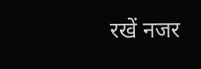रखें नजर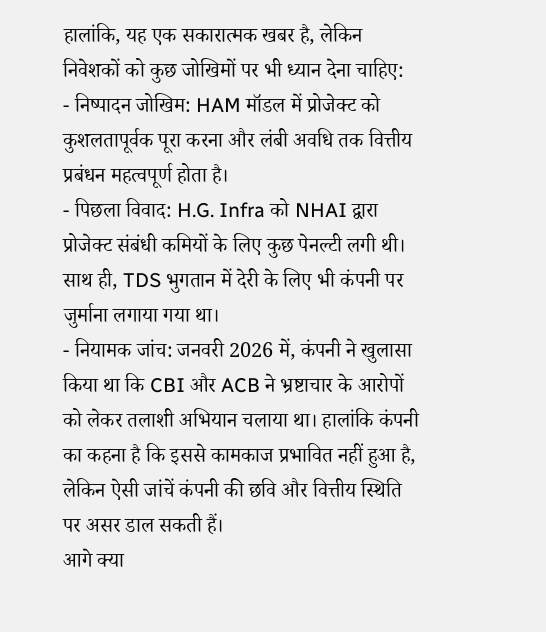हालांकि, यह एक सकारात्मक खबर है, लेकिन निवेशकों को कुछ जोखिमों पर भी ध्यान देना चाहिए:
- निष्पादन जोखिम: HAM मॉडल में प्रोजेक्ट को कुशलतापूर्वक पूरा करना और लंबी अवधि तक वित्तीय प्रबंधन महत्वपूर्ण होता है।
- पिछला विवाद: H.G. Infra को NHAI द्वारा प्रोजेक्ट संबंधी कमियों के लिए कुछ पेनल्टी लगी थी। साथ ही, TDS भुगतान में देरी के लिए भी कंपनी पर जुर्माना लगाया गया था।
- नियामक जांच: जनवरी 2026 में, कंपनी ने खुलासा किया था कि CBI और ACB ने भ्रष्टाचार के आरोपों को लेकर तलाशी अभियान चलाया था। हालांकि कंपनी का कहना है कि इससे कामकाज प्रभावित नहीं हुआ है, लेकिन ऐसी जांचें कंपनी की छवि और वित्तीय स्थिति पर असर डाल सकती हैं।
आगे क्या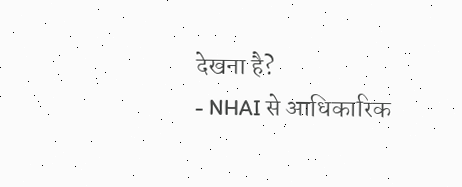देखना है?
- NHAI से आधिकारिक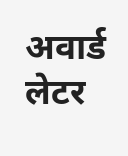अवार्ड लेटर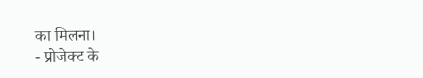का मिलना।
- प्रोजेक्ट के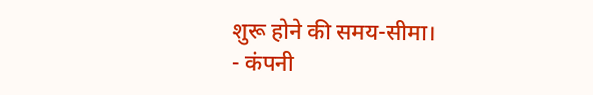शुरू होने की समय-सीमा।
- कंपनी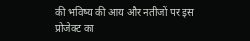की भविष्य की आय और नतीजों पर इस प्रोजेक्ट का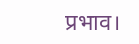प्रभाव।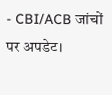- CBI/ACB जांचों पर अपडेट।